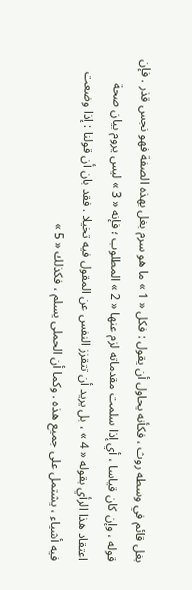بغل قائم في وسطه روث ، فكأنه يحاول أن يقول : فكل « 1 » ما هو سرم بغل بهذه الصفة فهو نجس قذر . فإن قوله ، وإن كان قياسا ، أي إذا سلمت مقدماته لزم عنها « 2 » المطلوب ؛ فإنه « 3 » ليس يروم بيان صحة اعتقاد هذا الرأي بقوله « 4 » ، بل يريد أن تتقزز النفس عن المقول فيه تخيلا . فقد بان أن قولنا : إذا وضعت فيه أشياء ، يشتمل على جميع هذه . وكما أن الحملى يسلم ، فكذلك « 5 »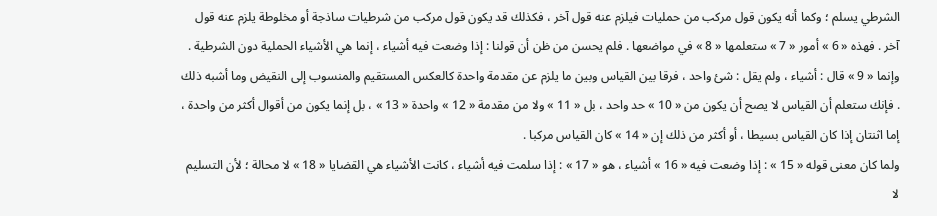الشرطي يسلم ؛ وكما أنه يكون قول مركب من حمليات فيلزم عنه قول آخر ، فكذلك قد يكون قول مركب من شرطيات ساذجة أو مخلوطة يلزم عنه قول آخر . فهذه « 6 » أمور « 7 » ستعلمها « 8 » في مواضعها . فلم يحسن من ظن أن قولنا : إذا وضعت فيه أشياء ، إنما هي الأشياء الحملية دون الشرطية . وإنما « 9 » قال : أشياء ، ولم يقل : شئ واحد ، فرقا بين القياس وبين ما يلزم عن مقدمة واحدة كالعكس المستقيم والمنسوب إلى النقيض وما أشبه ذلك . فإنك ستعلم أن القياس لا يصح أن يكون من « 10 » حد واحد ، بل « 11 » ولا من مقدمة « 12 » واحدة « 13 » ، بل إنما يكون من أقوال أكثر من واحدة ، إما اثنتان إذا كان القياس بسيطا ، أو أكثر من ذلك إن « 14 » كان القياس مركبا .
ولما كان معنى قوله « 15 » : إذا وضعت فيه « 16 » أشياء ، هو « 17 » : إذا سلمت فيه أشياء ، كانت الأشياء هي القضايا « 18 » لا محالة ؛ لأن التسليم لا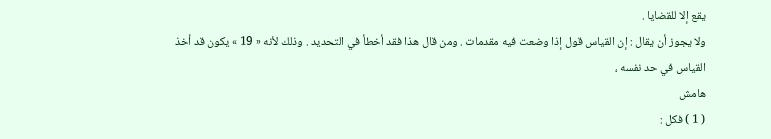يقع إلا للقضايا .
ولا يجوز أن يقال : إن القياس قول إذا وضعت فيه مقدمات . ومن قال هذا فقد أخطأ في التحديد . وذلك لأنه « 19 » يكون قد أخذ القياس في حد نفسه ،
هامش
( 1 ) فكل :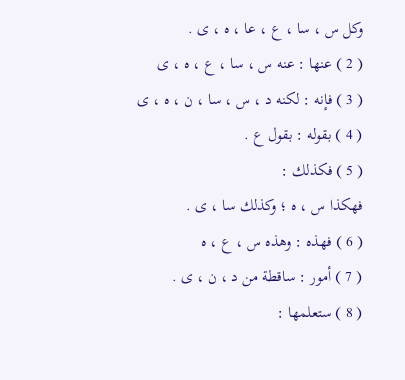وكل س ، سا ، ع ، عا ، ه ، ى .
( 2 ) عنها : عنه س ، سا ، ع ، ه ، ى
( 3 ) فإنه : لكنه د ، س ، سا ، ن ، ه ، ى
( 4 ) بقوله : بقول ع .
( 5 ) فكذلك :
فهكذا س ، ه ؛ وكذلك سا ، ى .
( 6 ) فهذه : وهذه س ، ع ، ه
( 7 ) أمور : ساقطة من د ، ن ، ى .
( 8 ) ستعلمها :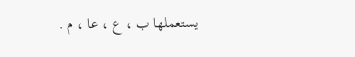يستعملها ب ، ع ، عا ، م .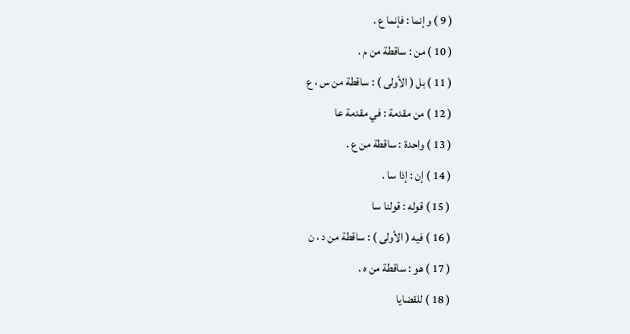( 9 ) وإنما : فإنما ع .
( 10 ) من : ساقطة من م .
( 11 ) بل ( الأولى ) : ساقطة من س ، ع
( 12 ) من مقدمة : في مقدمة عا
( 13 ) واحدة : ساقطة من ع .
( 14 ) إن : إذا سا .
( 15 ) قوله : قولنا سا
( 16 ) فيه ( الأولى ) : ساقطة من د ، ن
( 17 ) هو : ساقطة من ه .
( 18 ) للقضايا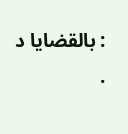: بالقضايا د .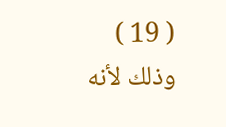( 19 ) وذلك لأنه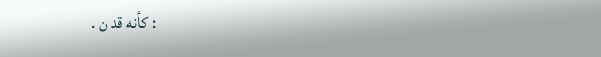: كأنه قد ن .